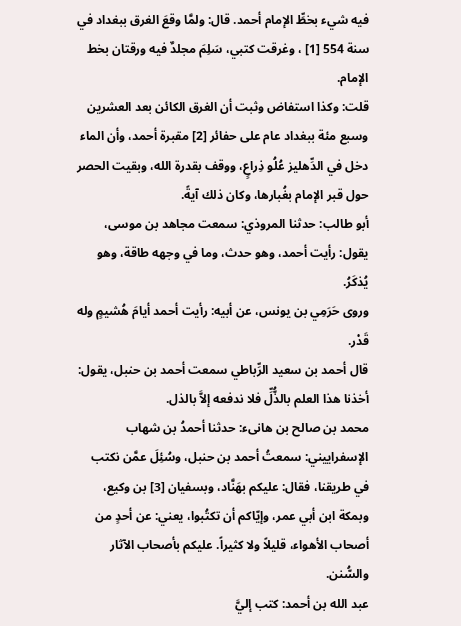فيه شيء بخطِّ الإمام أحمد. قال: ولمَّا وقعَ الغرق ببغداد في سنة 554 [1] ، وغرقت كتبي، سَلِمَ مجلدٌ فيه ورقتان بخط الإمام.
قلت: وكذا استفاض وثبت أن الغرق الكائن بعد العشرين وسبع مئة ببغداد عام على حفائر [2] مقبرة أحمد، وأن الماء دخل في الدِّهليز عُلُو ذِراعٍ، ووقف بقدرة الله، وبقيت الحصر حول قبر الإمام بغُبارها، وكان ذلك آيةً.
أبو طالب: حدثنا المروذي: سمعت مجاهد بن موسى، يقول: رأيت أحمد، وهو حدث، وما في وجهه طاقة، وهو يُذكَرُ.
وروى حَرَمِي بن يونس، عن أبيه: رأيت أحمد أيامَ هُشيمٍ وله قَدْر.
قال أحمد بن سعيد الرِّباطي سمعت أحمد بن حنبل، يقول: أخذنا هذا العلم بالذُّلِّ فلا ندفعه إلاَّ بالذل.
محمد بن صالح بن هانىء: حدثنا أحمدُ بن شهاب الإسفراييني: سمعتُ أحمد بن حنبل، وسُئِلَ عمَّن نكتب في طريقنا، فقال: عليكم بهَنَّاد، وبسفيان [3] بن وكيع، وبمكة ابن أبي عمر، وإيّاكم أن تكتُبوا، يعني: عن أحدٍ من أصحاب الأهواء، قليلاً ولا كثيراً. عليكم بأصحاب الآثار والسُّنن.
عبد الله بن أحمد: كتب إليَّ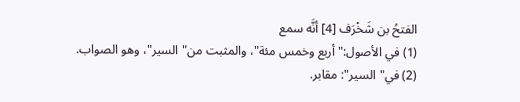الفتحُ بن شَخْرَف [4] أنَّه سمع
(1) في الأصول:"أربع وخمس مئة"، والمثبت من"السير"، وهو الصواب.
(2) في"السير": مقابر.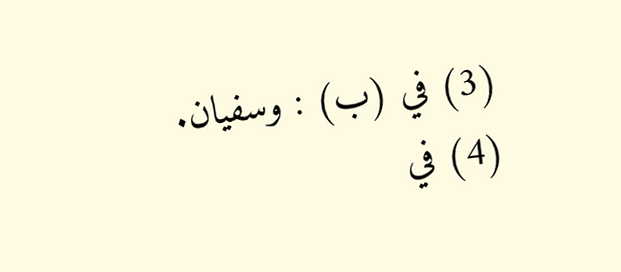(3) في (ب) : وسفيان.
(4) في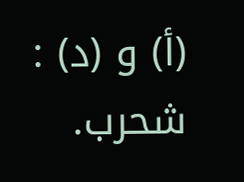(أ) و (د) : شحرب.